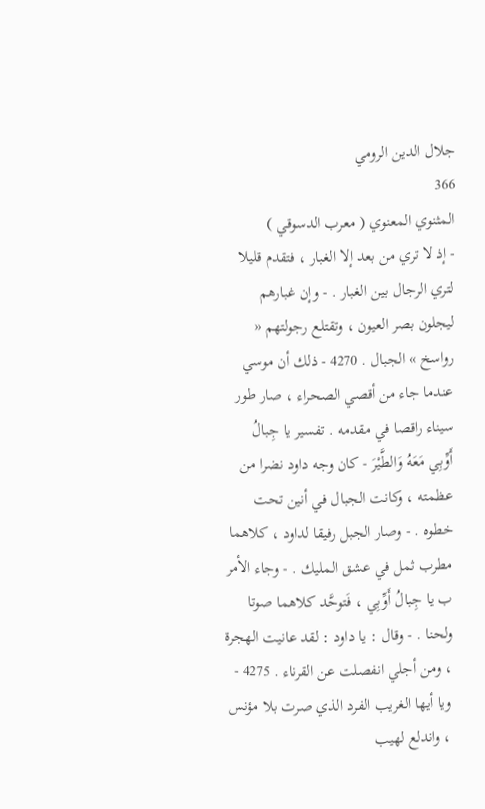جلال الدين الرومي
366
المثنوي المعنوي ( معرب الدسوقي )
- إذ لا تري من بعد إلا الغبار ، فتقدم قليلا لتري الرجال بين الغبار . - وإن غبارهم ليجلون بصر العيون ، وتقتلع رجولتهم « رواسخ » الجبال . 4270 - ذلك أن موسي عندما جاء من أقصي الصحراء ، صار طور سيناء راقصا في مقدمه . تفسير يا جِبالُ أَوِّبِي مَعَهُ وَالطَّيْرَ - كان وجه داود نضرا من عظمته ، وكانت الجبال في أنين تحت خطوه . - وصار الجبل رفيقا لداود ، كلاهما مطرب ثمل في عشق المليك . - وجاء الأمر ب يا جِبالُ أَوِّبِي ، فَتوحَّد كلاهما صوتا ولحنا . - وقال : يا داود : لقد عانيت الهجرة ، ومن أجلي انفصلت عن القرناء . 4275 - ويا أيها الغريب الفرد الذي صرت بلا مؤنس ، واندلع لهيب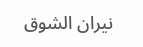نيران الشوق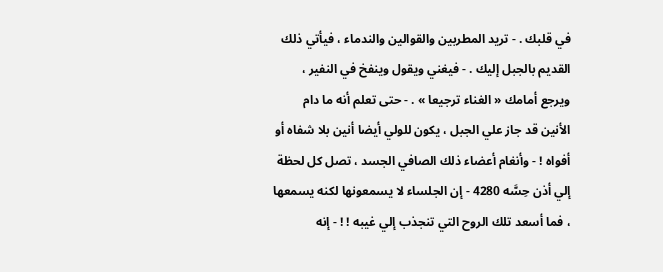في قلبك . - تريد المطربين والقوالين والندماء ، فيأتي ذلك القديم بالجبل إليك . - فيغني ويقول وينفخ في النفير ، ويرجع أمامك « الغناء ترجيعا » . - حتى تعلم أنه ما دام الأنين قد جاز علي الجبل ، يكون للولي أيضا أنين بلا شفاه أو أفواه ! - وأنغام أعضاء ذلك الصافي الجسد ، تصل كل لحظة إلي أذن حِسَّه 4280 - إن الجلساء لا يسمعونها لكنه يسمعها ، فما أسعد تلك الروح التي تنجذب إلي غيبه ! ! - إنه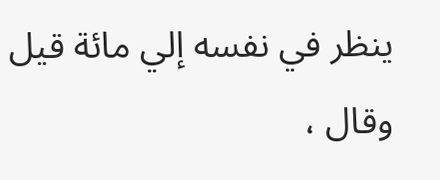ينظر في نفسه إلي مائة قيل وقال ،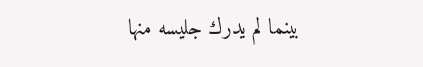بينما لم يدرك جليسه منها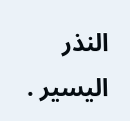النذر اليسير .